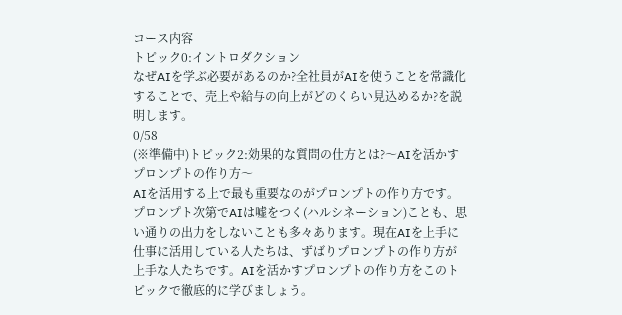コース内容
トピック0:イントロダクション
なぜAIを学ぶ必要があるのか?全社員がAIを使うことを常識化することで、売上や給与の向上がどのくらい見込めるか?を説明します。
0/58
(※準備中)トピック2:効果的な質問の仕方とは?〜AIを活かすプロンプトの作り方〜
AIを活用する上で最も重要なのがプロンプトの作り方です。プロンプト次第でAIは嘘をつく(ハルシネーション)ことも、思い通りの出力をしないことも多々あります。現在AIを上手に仕事に活用している人たちは、ずばりプロンプトの作り方が上手な人たちです。AIを活かすプロンプトの作り方をこのトピックで徹底的に学びましょう。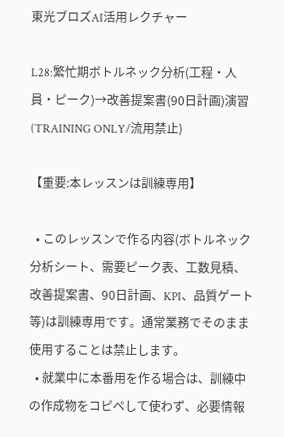東光ブロズAI活用レクチャー

L28:繁忙期ボトルネック分析(工程・人員・ピーク)→改善提案書(90日計画)演習(TRAINING ONLY/流用禁止)

【重要:本レッスンは訓練専用】

  • このレッスンで作る内容(ボトルネック分析シート、需要ピーク表、工数見積、改善提案書、90日計画、KPI、品質ゲート等)は訓練専用です。通常業務でそのまま使用することは禁止します。
  • 就業中に本番用を作る場合は、訓練中の作成物をコピペして使わず、必要情報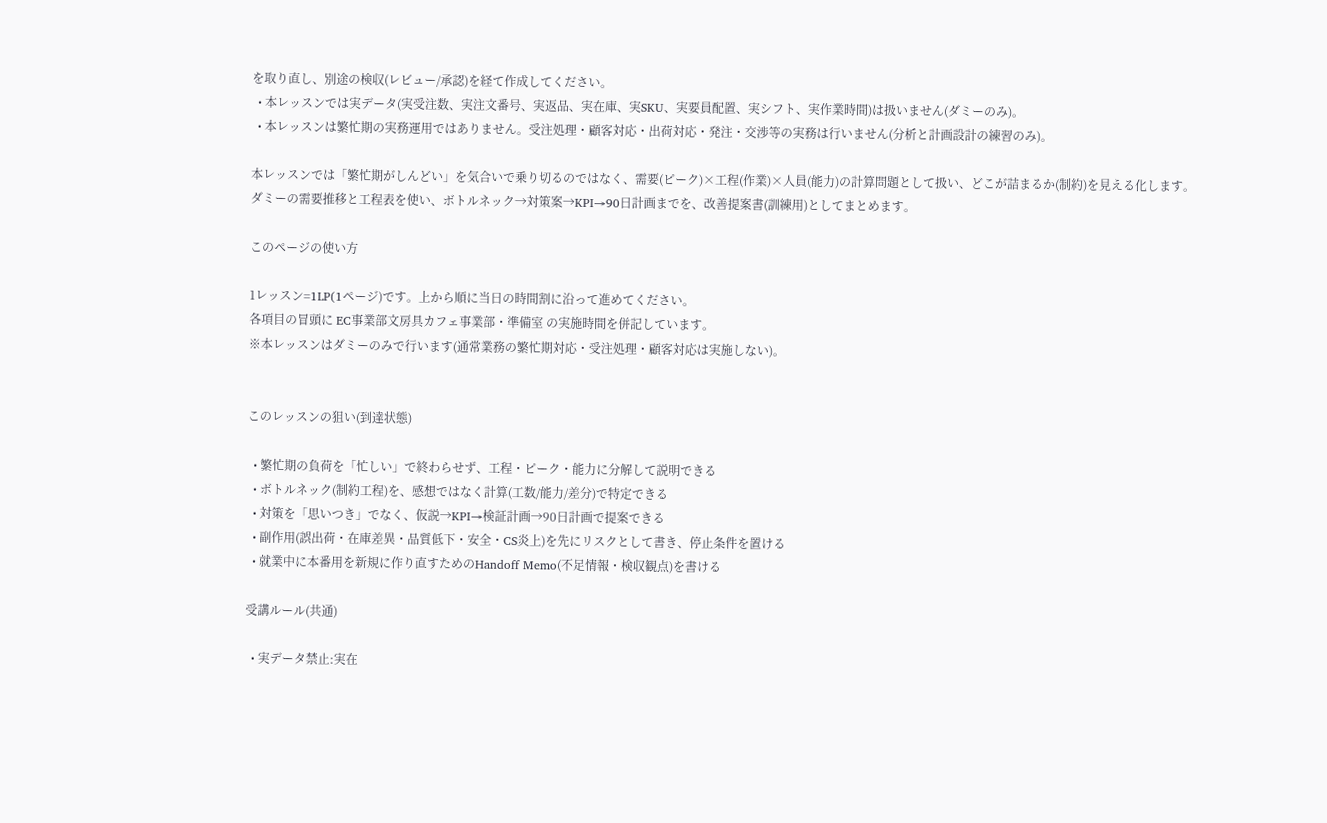を取り直し、別途の検収(レビュー/承認)を経て作成してください。
  • 本レッスンでは実データ(実受注数、実注文番号、実返品、実在庫、実SKU、実要員配置、実シフト、実作業時間)は扱いません(ダミーのみ)。
  • 本レッスンは繁忙期の実務運用ではありません。受注処理・顧客対応・出荷対応・発注・交渉等の実務は行いません(分析と計画設計の練習のみ)。

本レッスンでは「繁忙期がしんどい」を気合いで乗り切るのではなく、需要(ピーク)×工程(作業)×人員(能力)の計算問題として扱い、どこが詰まるか(制約)を見える化します。
ダミーの需要推移と工程表を使い、ボトルネック→対策案→KPI→90日計画までを、改善提案書(訓練用)としてまとめます。

このページの使い方

1レッスン=1LP(1ページ)です。上から順に当日の時間割に沿って進めてください。
各項目の冒頭に EC事業部文房具カフェ事業部・準備室 の実施時間を併記しています。
※本レッスンはダミーのみで行います(通常業務の繁忙期対応・受注処理・顧客対応は実施しない)。


このレッスンの狙い(到達状態)

  • 繁忙期の負荷を「忙しい」で終わらせず、工程・ピーク・能力に分解して説明できる
  • ボトルネック(制約工程)を、感想ではなく計算(工数/能力/差分)で特定できる
  • 対策を「思いつき」でなく、仮説→KPI→検証計画→90日計画で提案できる
  • 副作用(誤出荷・在庫差異・品質低下・安全・CS炎上)を先にリスクとして書き、停止条件を置ける
  • 就業中に本番用を新規に作り直すためのHandoff Memo(不足情報・検収観点)を書ける

受講ルール(共通)

  • 実データ禁止:実在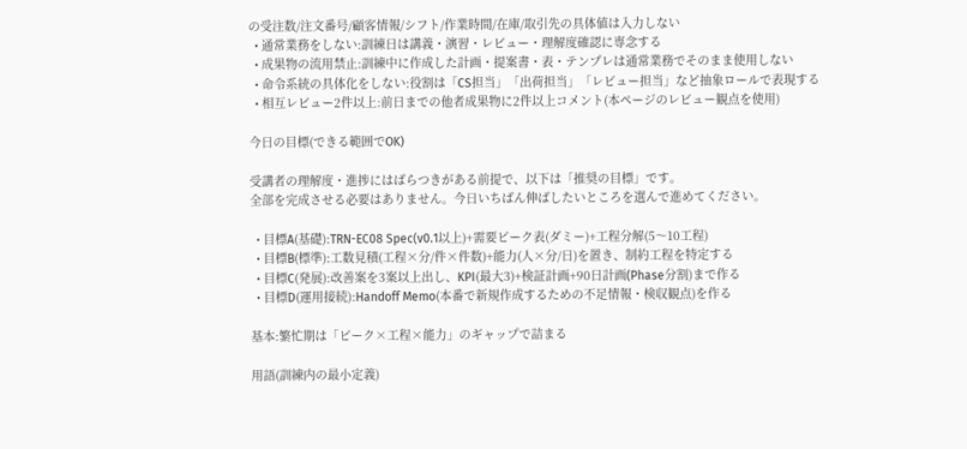の受注数/注文番号/顧客情報/シフト/作業時間/在庫/取引先の具体値は入力しない
  • 通常業務をしない:訓練日は講義・演習・レビュー・理解度確認に専念する
  • 成果物の流用禁止:訓練中に作成した計画・提案書・表・テンプレは通常業務でそのまま使用しない
  • 命令系統の具体化をしない:役割は「CS担当」「出荷担当」「レビュー担当」など抽象ロールで表現する
  • 相互レビュー2件以上:前日までの他者成果物に2件以上コメント(本ページのレビュー観点を使用)

今日の目標(できる範囲でOK)

受講者の理解度・進捗にはばらつきがある前提で、以下は「推奨の目標」です。
全部を完成させる必要はありません。今日いちばん伸ばしたいところを選んで進めてください。

  • 目標A(基礎):TRN-EC08 Spec(v0.1以上)+需要ピーク表(ダミー)+工程分解(5〜10工程)
  • 目標B(標準):工数見積(工程×分/件×件数)+能力(人×分/日)を置き、制約工程を特定する
  • 目標C(発展):改善案を3案以上出し、KPI(最大3)+検証計画+90日計画(Phase分割)まで作る
  • 目標D(運用接続):Handoff Memo(本番で新規作成するための不足情報・検収観点)を作る

基本:繁忙期は「ピーク×工程×能力」のギャップで詰まる

用語(訓練内の最小定義)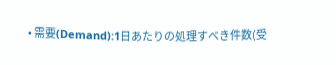• 需要(Demand):1日あたりの処理すべき件数(受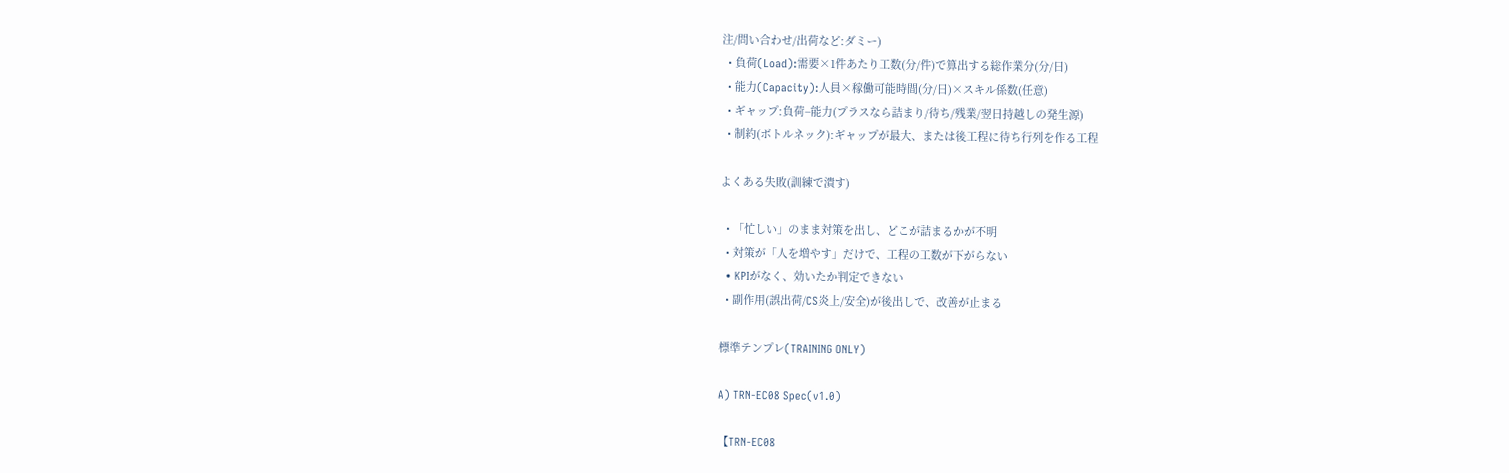注/問い合わせ/出荷など:ダミー)
  • 負荷(Load):需要×1件あたり工数(分/件)で算出する総作業分(分/日)
  • 能力(Capacity):人員×稼働可能時間(分/日)×スキル係数(任意)
  • ギャップ:負荷−能力(プラスなら詰まり/待ち/残業/翌日持越しの発生源)
  • 制約(ボトルネック):ギャップが最大、または後工程に待ち行列を作る工程

よくある失敗(訓練で潰す)

  • 「忙しい」のまま対策を出し、どこが詰まるかが不明
  • 対策が「人を増やす」だけで、工程の工数が下がらない
  • KPIがなく、効いたか判定できない
  • 副作用(誤出荷/CS炎上/安全)が後出しで、改善が止まる

標準テンプレ(TRAINING ONLY)

A) TRN-EC08 Spec(v1.0)

【TRN-EC08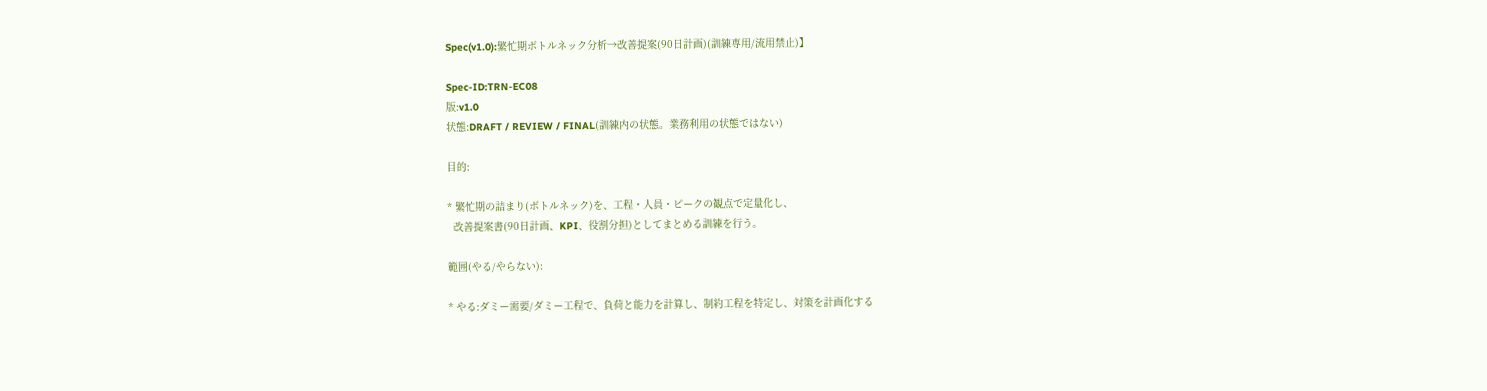Spec(v1.0):繁忙期ボトルネック分析→改善提案(90日計画)(訓練専用/流用禁止)】

Spec-ID:TRN-EC08
版:v1.0
状態:DRAFT / REVIEW / FINAL(訓練内の状態。業務利用の状態ではない)

目的:

* 繁忙期の詰まり(ボトルネック)を、工程・人員・ピークの観点で定量化し、
  改善提案書(90日計画、KPI、役割分担)としてまとめる訓練を行う。

範囲(やる/やらない):

* やる:ダミー需要/ダミー工程で、負荷と能力を計算し、制約工程を特定し、対策を計画化する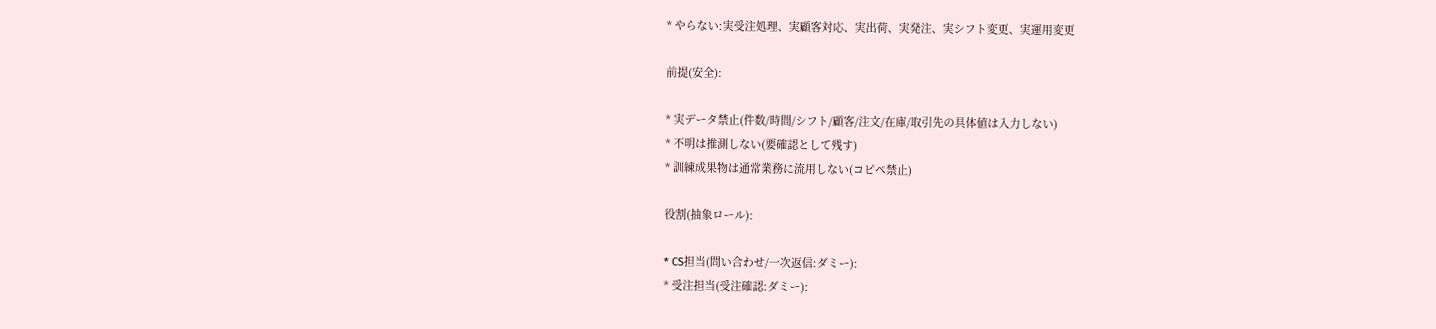* やらない:実受注処理、実顧客対応、実出荷、実発注、実シフト変更、実運用変更

前提(安全):

* 実データ禁止(件数/時間/シフト/顧客/注文/在庫/取引先の具体値は入力しない)
* 不明は推測しない(要確認として残す)
* 訓練成果物は通常業務に流用しない(コピペ禁止)

役割(抽象ロール):

* CS担当(問い合わせ/一次返信:ダミー):
* 受注担当(受注確認:ダミー):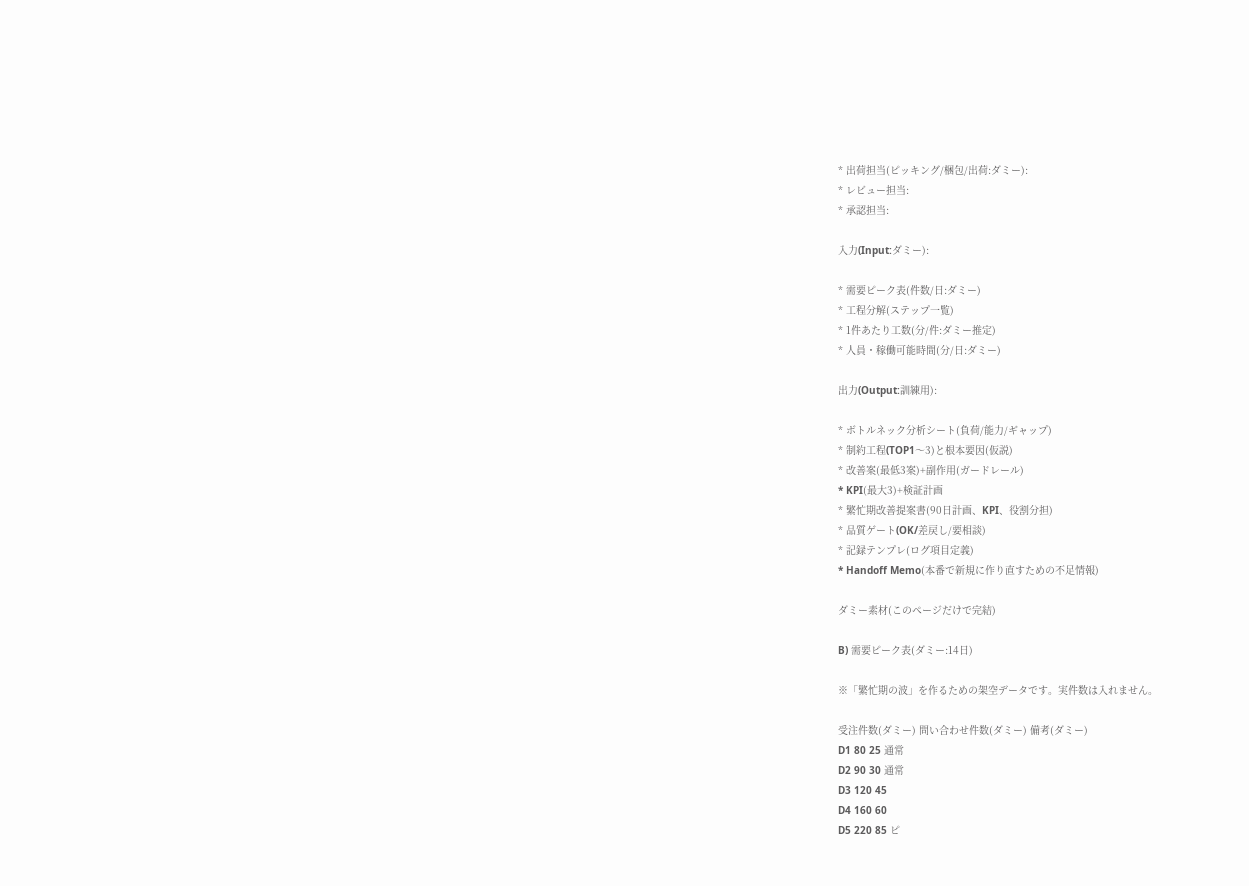* 出荷担当(ピッキング/梱包/出荷:ダミー):
* レビュー担当:
* 承認担当:

入力(Input:ダミー):

* 需要ピーク表(件数/日:ダミー)
* 工程分解(ステップ一覧)
* 1件あたり工数(分/件:ダミー推定)
* 人員・稼働可能時間(分/日:ダミー)

出力(Output:訓練用):

* ボトルネック分析シート(負荷/能力/ギャップ)
* 制約工程(TOP1〜3)と根本要因(仮説)
* 改善案(最低3案)+副作用(ガードレール)
* KPI(最大3)+検証計画
* 繁忙期改善提案書(90日計画、KPI、役割分担)
* 品質ゲート(OK/差戻し/要相談)
* 記録テンプレ(ログ項目定義)
* Handoff Memo(本番で新規に作り直すための不足情報)

ダミー素材(このページだけで完結)

B) 需要ピーク表(ダミー:14日)

※「繁忙期の波」を作るための架空データです。実件数は入れません。

受注件数(ダミー) 問い合わせ件数(ダミー) 備考(ダミー)
D1 80 25 通常
D2 90 30 通常
D3 120 45
D4 160 60
D5 220 85 ピ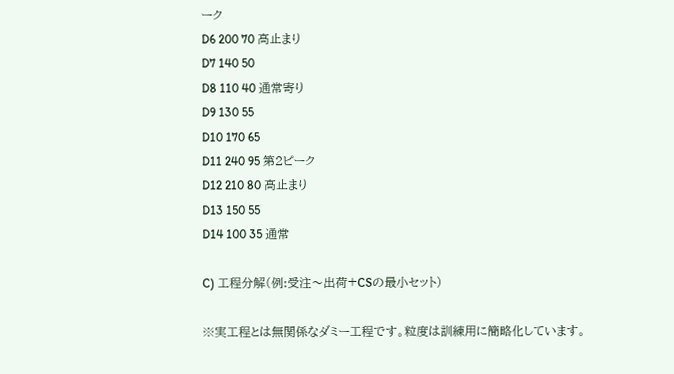ーク
D6 200 70 高止まり
D7 140 50
D8 110 40 通常寄り
D9 130 55
D10 170 65
D11 240 95 第2ピーク
D12 210 80 高止まり
D13 150 55
D14 100 35 通常

C) 工程分解(例:受注〜出荷+CSの最小セット)

※実工程とは無関係なダミー工程です。粒度は訓練用に簡略化しています。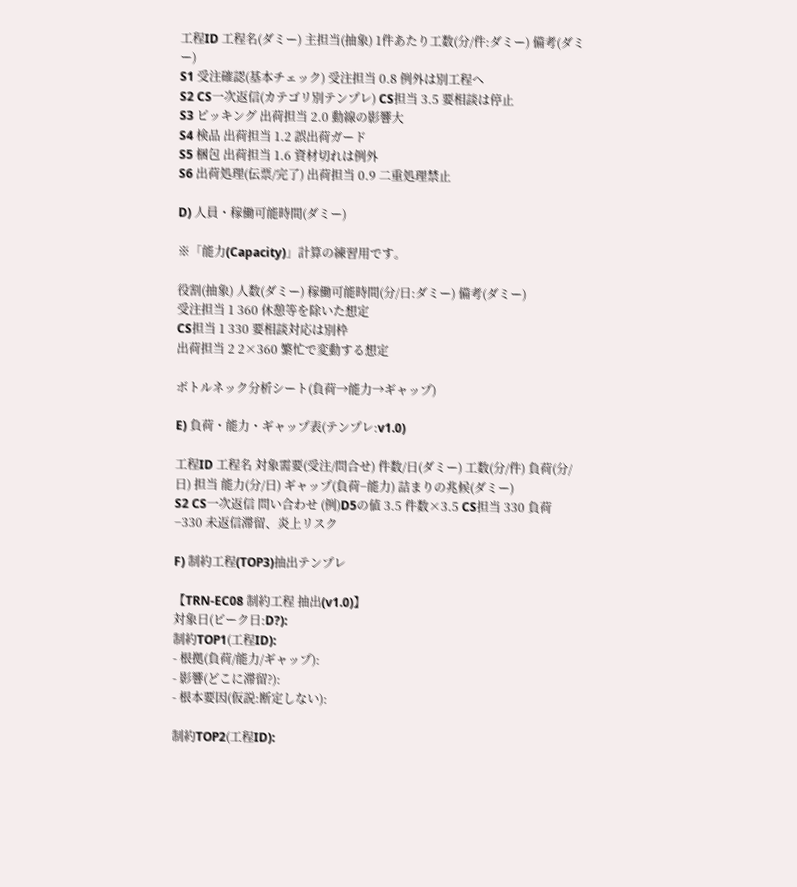工程ID 工程名(ダミー) 主担当(抽象) 1件あたり工数(分/件:ダミー) 備考(ダミー)
S1 受注確認(基本チェック) 受注担当 0.8 例外は別工程へ
S2 CS一次返信(カテゴリ別テンプレ) CS担当 3.5 要相談は停止
S3 ピッキング 出荷担当 2.0 動線の影響大
S4 検品 出荷担当 1.2 誤出荷ガード
S5 梱包 出荷担当 1.6 資材切れは例外
S6 出荷処理(伝票/完了) 出荷担当 0.9 二重処理禁止

D) 人員・稼働可能時間(ダミー)

※「能力(Capacity)」計算の練習用です。

役割(抽象) 人数(ダミー) 稼働可能時間(分/日:ダミー) 備考(ダミー)
受注担当 1 360 休憩等を除いた想定
CS担当 1 330 要相談対応は別枠
出荷担当 2 2×360 繁忙で変動する想定

ボトルネック分析シート(負荷→能力→ギャップ)

E) 負荷・能力・ギャップ表(テンプレ:v1.0)

工程ID 工程名 対象需要(受注/問合せ) 件数/日(ダミー) 工数(分/件) 負荷(分/日) 担当 能力(分/日) ギャップ(負荷−能力) 詰まりの兆候(ダミー)
S2 CS一次返信 問い合わせ (例)D5の値 3.5 件数×3.5 CS担当 330 負荷−330 未返信滞留、炎上リスク

F) 制約工程(TOP3)抽出テンプレ

【TRN-EC08 制約工程 抽出(v1.0)】
対象日(ピーク日:D?):
制約TOP1(工程ID):
- 根拠(負荷/能力/ギャップ):
- 影響(どこに滞留?):
- 根本要因(仮説:断定しない):

制約TOP2(工程ID):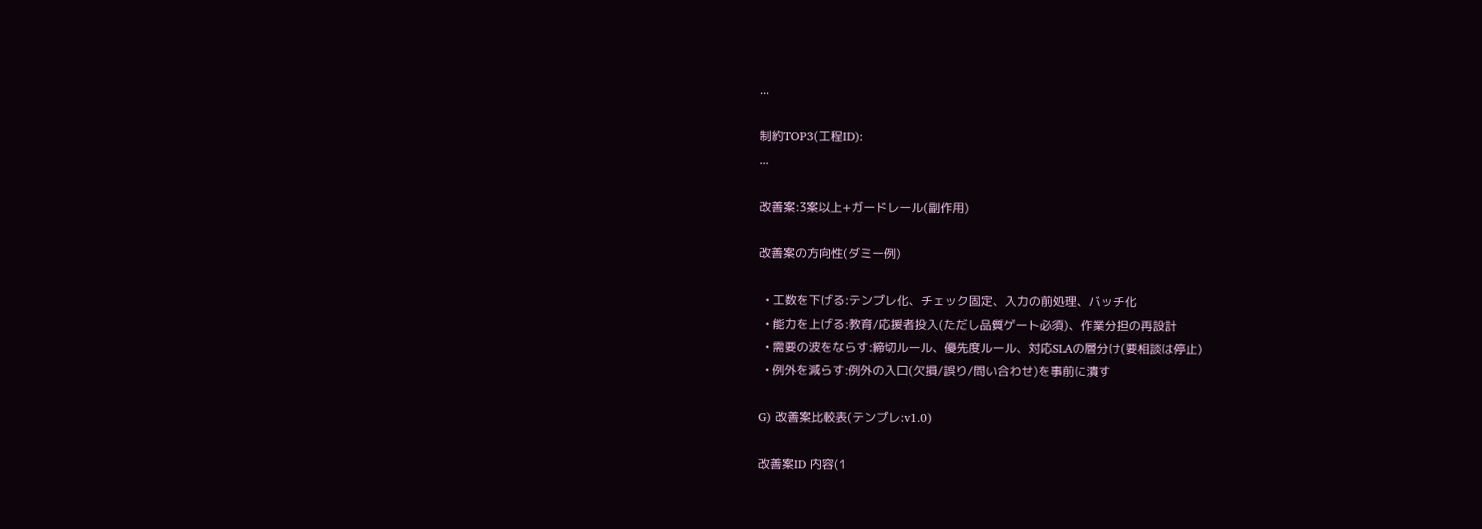...

制約TOP3(工程ID):
...

改善案:3案以上+ガードレール(副作用)

改善案の方向性(ダミー例)

  • 工数を下げる:テンプレ化、チェック固定、入力の前処理、バッチ化
  • 能力を上げる:教育/応援者投入(ただし品質ゲート必須)、作業分担の再設計
  • 需要の波をならす:締切ルール、優先度ルール、対応SLAの層分け(要相談は停止)
  • 例外を減らす:例外の入口(欠損/誤り/問い合わせ)を事前に潰す

G) 改善案比較表(テンプレ:v1.0)

改善案ID 内容(1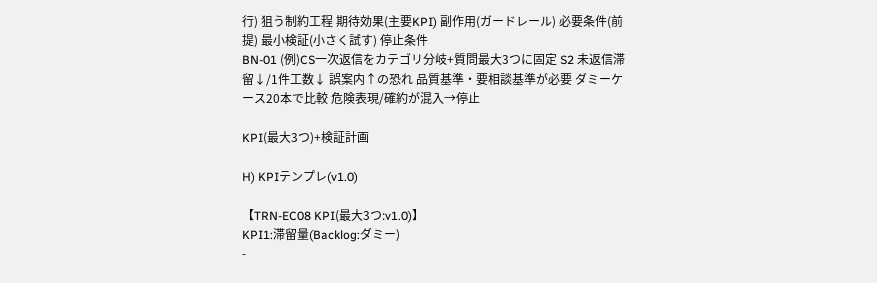行) 狙う制約工程 期待効果(主要KPI) 副作用(ガードレール) 必要条件(前提) 最小検証(小さく試す) 停止条件
BN-01 (例)CS一次返信をカテゴリ分岐+質問最大3つに固定 S2 未返信滞留↓/1件工数↓ 誤案内↑の恐れ 品質基準・要相談基準が必要 ダミーケース20本で比較 危険表現/確約が混入→停止

KPI(最大3つ)+検証計画

H) KPIテンプレ(v1.0)

【TRN-EC08 KPI(最大3つ:v1.0)】
KPI1:滞留量(Backlog:ダミー)
-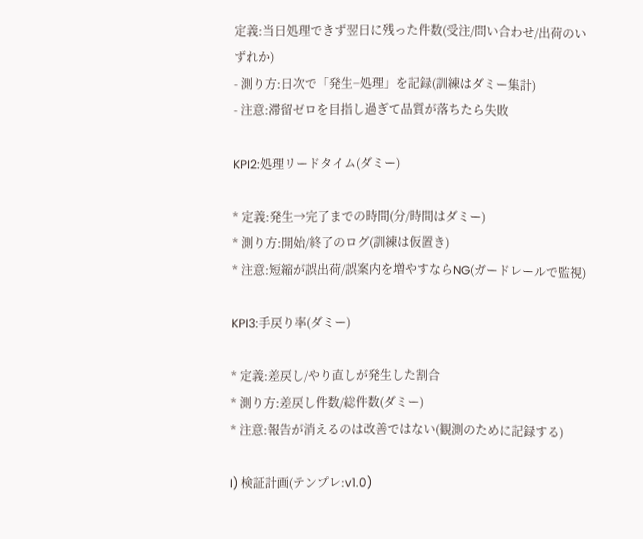定義:当日処理できず翌日に残った件数(受注/問い合わせ/出荷のいずれか)
- 測り方:日次で「発生−処理」を記録(訓練はダミー集計)
- 注意:滞留ゼロを目指し過ぎて品質が落ちたら失敗

KPI2:処理リードタイム(ダミー)

* 定義:発生→完了までの時間(分/時間はダミー)
* 測り方:開始/終了のログ(訓練は仮置き)
* 注意:短縮が誤出荷/誤案内を増やすならNG(ガードレールで監視)

KPI3:手戻り率(ダミー)

* 定義:差戻し/やり直しが発生した割合
* 測り方:差戻し件数/総件数(ダミー)
* 注意:報告が消えるのは改善ではない(観測のために記録する)

I) 検証計画(テンプレ:v1.0)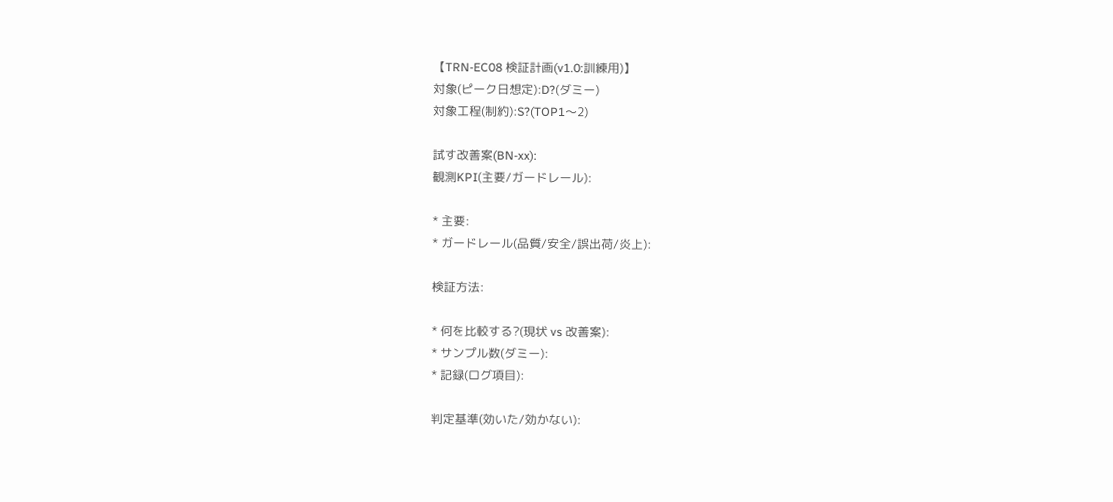【TRN-EC08 検証計画(v1.0:訓練用)】
対象(ピーク日想定):D?(ダミー)
対象工程(制約):S?(TOP1〜2)

試す改善案(BN-xx):
観測KPI(主要/ガードレール):

* 主要:
* ガードレール(品質/安全/誤出荷/炎上):

検証方法:

* 何を比較する?(現状 vs 改善案):
* サンプル数(ダミー):
* 記録(ログ項目):

判定基準(効いた/効かない):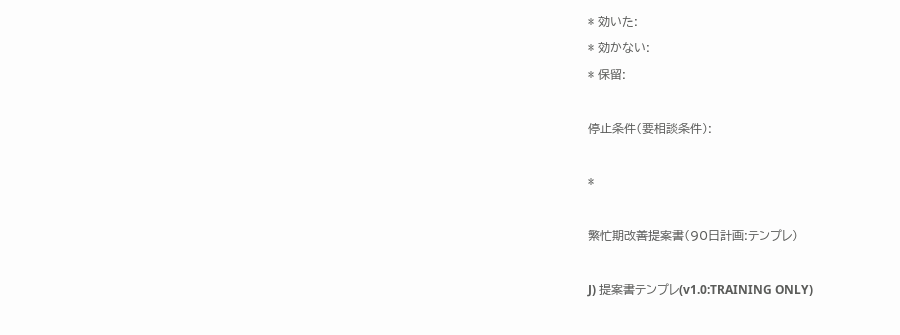* 効いた:
* 効かない:
* 保留:

停止条件(要相談条件):

*

繁忙期改善提案書(90日計画:テンプレ)

J) 提案書テンプレ(v1.0:TRAINING ONLY)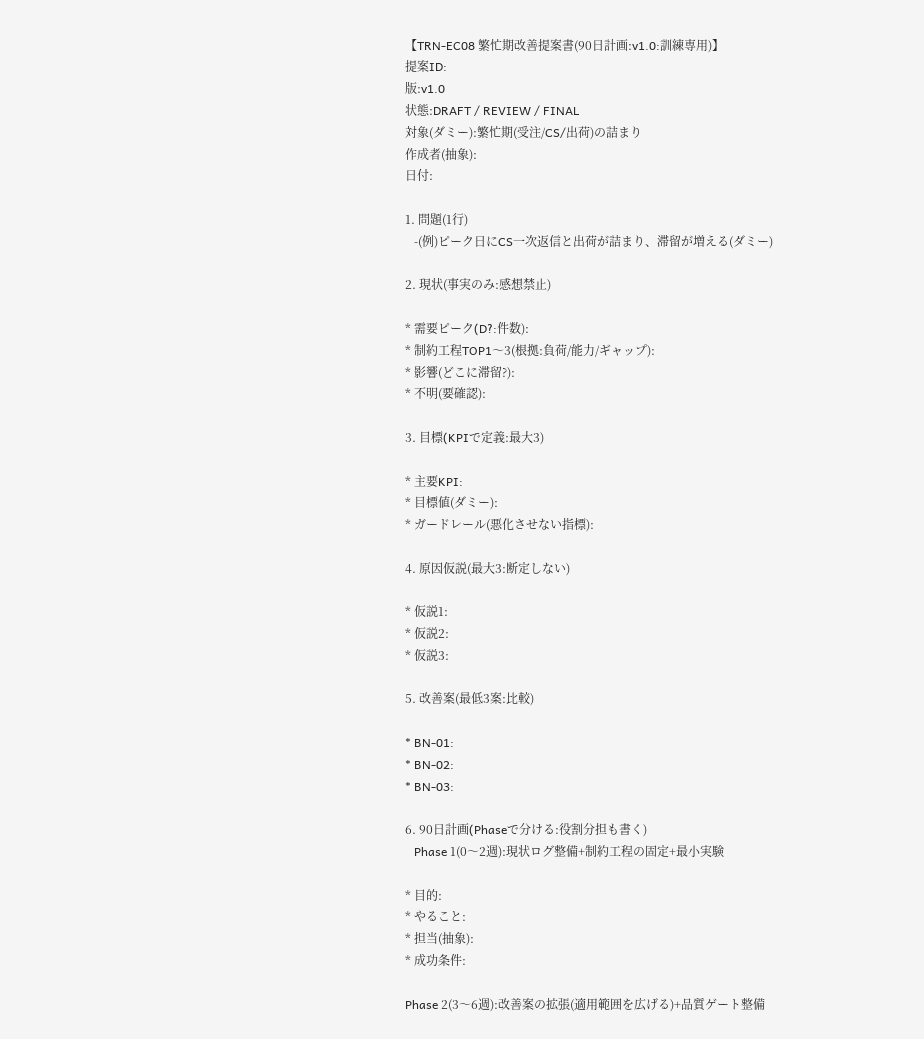【TRN-EC08 繁忙期改善提案書(90日計画:v1.0:訓練専用)】
提案ID:
版:v1.0
状態:DRAFT / REVIEW / FINAL
対象(ダミー):繁忙期(受注/CS/出荷)の詰まり
作成者(抽象):
日付:

1. 問題(1行)
   -(例)ピーク日にCS一次返信と出荷が詰まり、滞留が増える(ダミー)

2. 現状(事実のみ:感想禁止)

* 需要ピーク(D?:件数):
* 制約工程TOP1〜3(根拠:負荷/能力/ギャップ):
* 影響(どこに滞留?):
* 不明(要確認):

3. 目標(KPIで定義:最大3)

* 主要KPI:
* 目標値(ダミー):
* ガードレール(悪化させない指標):

4. 原因仮説(最大3:断定しない)

* 仮説1:
* 仮説2:
* 仮説3:

5. 改善案(最低3案:比較)

* BN-01:
* BN-02:
* BN-03:

6. 90日計画(Phaseで分ける:役割分担も書く)
   Phase 1(0〜2週):現状ログ整備+制約工程の固定+最小実験

* 目的:
* やること:
* 担当(抽象):
* 成功条件:

Phase 2(3〜6週):改善案の拡張(適用範囲を広げる)+品質ゲート整備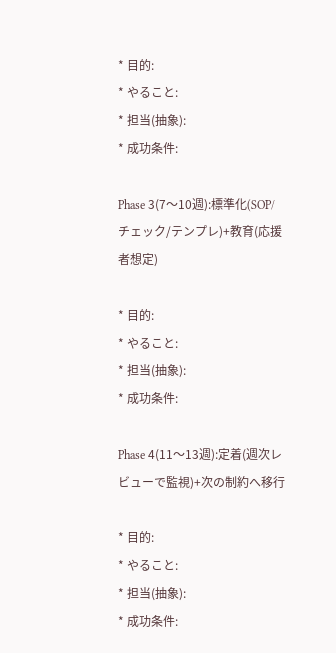* 目的:
* やること:
* 担当(抽象):
* 成功条件:

Phase 3(7〜10週):標準化(SOP/チェック/テンプレ)+教育(応援者想定)

* 目的:
* やること:
* 担当(抽象):
* 成功条件:

Phase 4(11〜13週):定着(週次レビューで監視)+次の制約へ移行

* 目的:
* やること:
* 担当(抽象):
* 成功条件: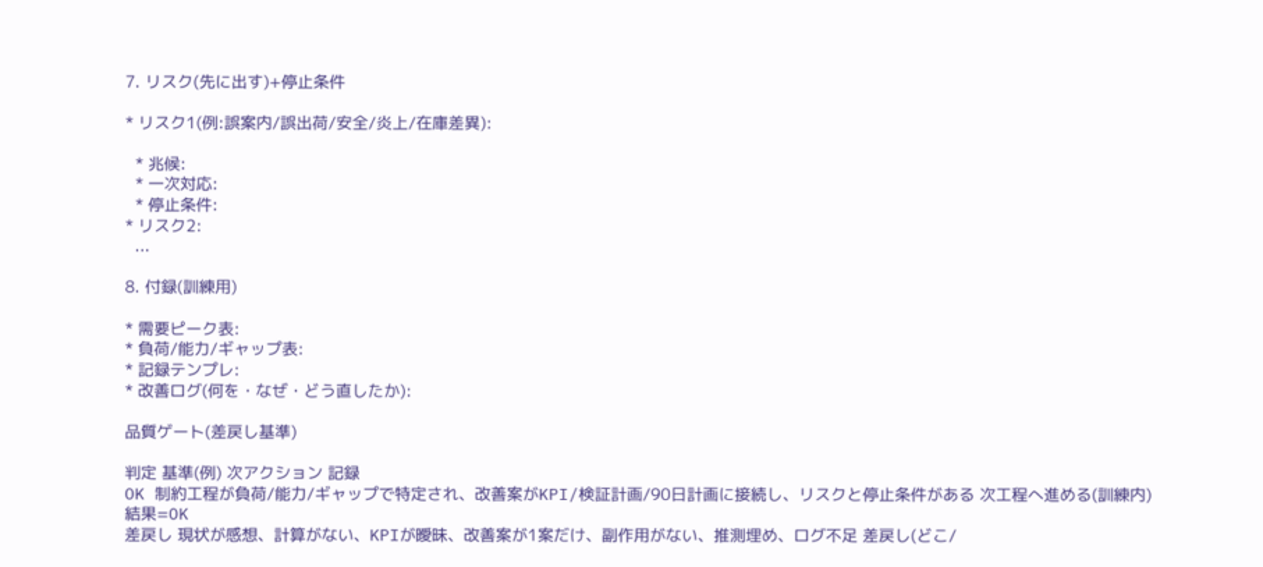7. リスク(先に出す)+停止条件

* リスク1(例:誤案内/誤出荷/安全/炎上/在庫差異):

  * 兆候:
  * 一次対応:
  * 停止条件:
* リスク2:
  ...

8. 付録(訓練用)

* 需要ピーク表:
* 負荷/能力/ギャップ表:
* 記録テンプレ:
* 改善ログ(何を・なぜ・どう直したか):

品質ゲート(差戻し基準)

判定 基準(例) 次アクション 記録
OK 制約工程が負荷/能力/ギャップで特定され、改善案がKPI/検証計画/90日計画に接続し、リスクと停止条件がある 次工程へ進める(訓練内) 結果=OK
差戻し 現状が感想、計算がない、KPIが曖昧、改善案が1案だけ、副作用がない、推測埋め、ログ不足 差戻し(どこ/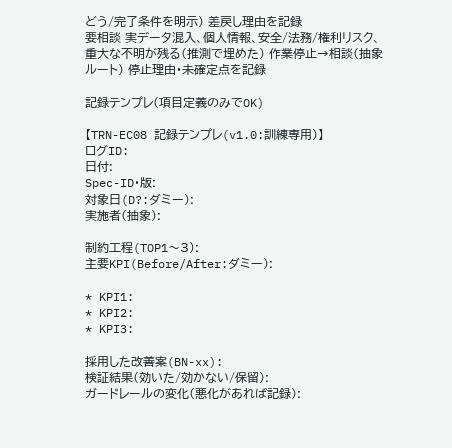どう/完了条件を明示) 差戻し理由を記録
要相談 実データ混入、個人情報、安全/法務/権利リスク、重大な不明が残る(推測で埋めた) 作業停止→相談(抽象ルート) 停止理由・未確定点を記録

記録テンプレ(項目定義のみでOK)

【TRN-EC08 記録テンプレ(v1.0:訓練専用)】
ログID:
日付:
Spec-ID・版:
対象日(D?:ダミー):
実施者(抽象):

制約工程(TOP1〜3):
主要KPI(Before/After:ダミー):

* KPI1:
* KPI2:
* KPI3:

採用した改善案(BN-xx):
検証結果(効いた/効かない/保留):
ガードレールの変化(悪化があれば記録):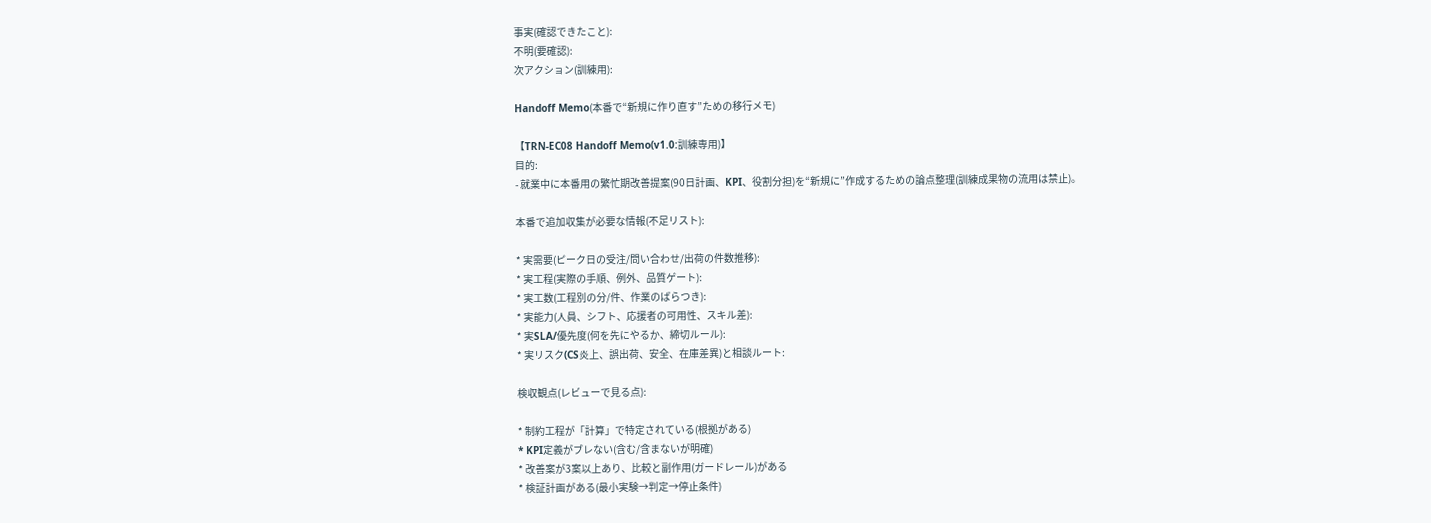事実(確認できたこと):
不明(要確認):
次アクション(訓練用):

Handoff Memo(本番で“新規に作り直す”ための移行メモ)

【TRN-EC08 Handoff Memo(v1.0:訓練専用)】
目的:
- 就業中に本番用の繁忙期改善提案(90日計画、KPI、役割分担)を“新規に”作成するための論点整理(訓練成果物の流用は禁止)。

本番で追加収集が必要な情報(不足リスト):

* 実需要(ピーク日の受注/問い合わせ/出荷の件数推移):
* 実工程(実際の手順、例外、品質ゲート):
* 実工数(工程別の分/件、作業のばらつき):
* 実能力(人員、シフト、応援者の可用性、スキル差):
* 実SLA/優先度(何を先にやるか、締切ルール):
* 実リスク(CS炎上、誤出荷、安全、在庫差異)と相談ルート:

検収観点(レビューで見る点):

* 制約工程が「計算」で特定されている(根拠がある)
* KPI定義がブレない(含む/含まないが明確)
* 改善案が3案以上あり、比較と副作用(ガードレール)がある
* 検証計画がある(最小実験→判定→停止条件)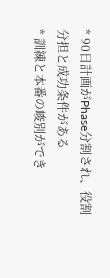* 90日計画がPhase分割され、役割分担と成功条件がある
* 訓練と本番の峻別ができ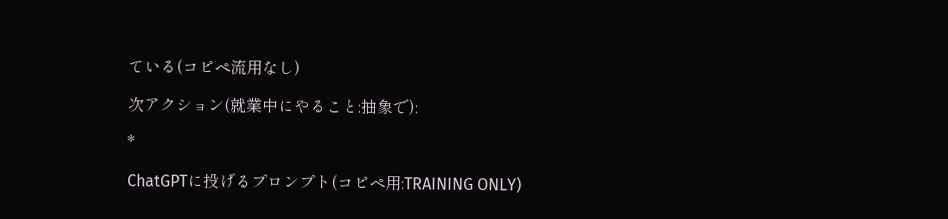ている(コピペ流用なし)

次アクション(就業中にやること:抽象で):

*

ChatGPTに投げるプロンプト(コピペ用:TRAINING ONLY)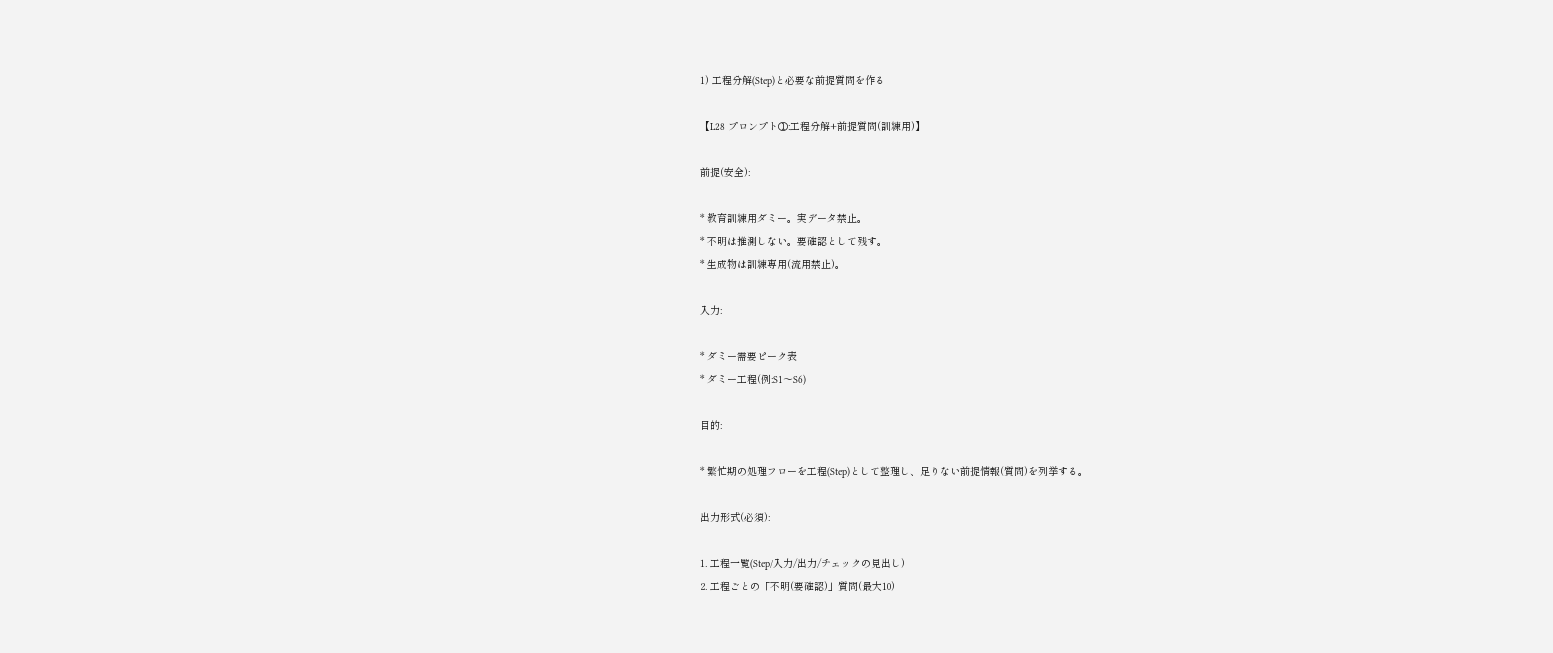1) 工程分解(Step)と必要な前提質問を作る

【L28 プロンプト①:工程分解+前提質問(訓練用)】

前提(安全):

* 教育訓練用ダミー。実データ禁止。
* 不明は推測しない。要確認として残す。
* 生成物は訓練専用(流用禁止)。

入力:

* ダミー需要ピーク表
* ダミー工程(例:S1〜S6)

目的:

* 繁忙期の処理フローを工程(Step)として整理し、足りない前提情報(質問)を列挙する。

出力形式(必須):

1. 工程一覧(Step/入力/出力/チェックの見出し)
2. 工程ごとの「不明(要確認)」質問(最大10)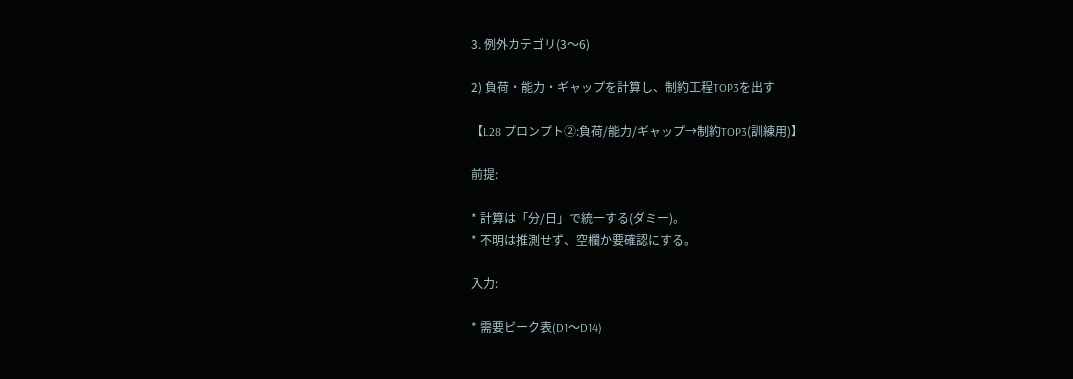3. 例外カテゴリ(3〜6)

2) 負荷・能力・ギャップを計算し、制約工程TOP3を出す

【L28 プロンプト②:負荷/能力/ギャップ→制約TOP3(訓練用)】

前提:

* 計算は「分/日」で統一する(ダミー)。
* 不明は推測せず、空欄か要確認にする。

入力:

* 需要ピーク表(D1〜D14)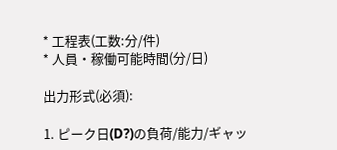* 工程表(工数:分/件)
* 人員・稼働可能時間(分/日)

出力形式(必須):

1. ピーク日(D?)の負荷/能力/ギャッ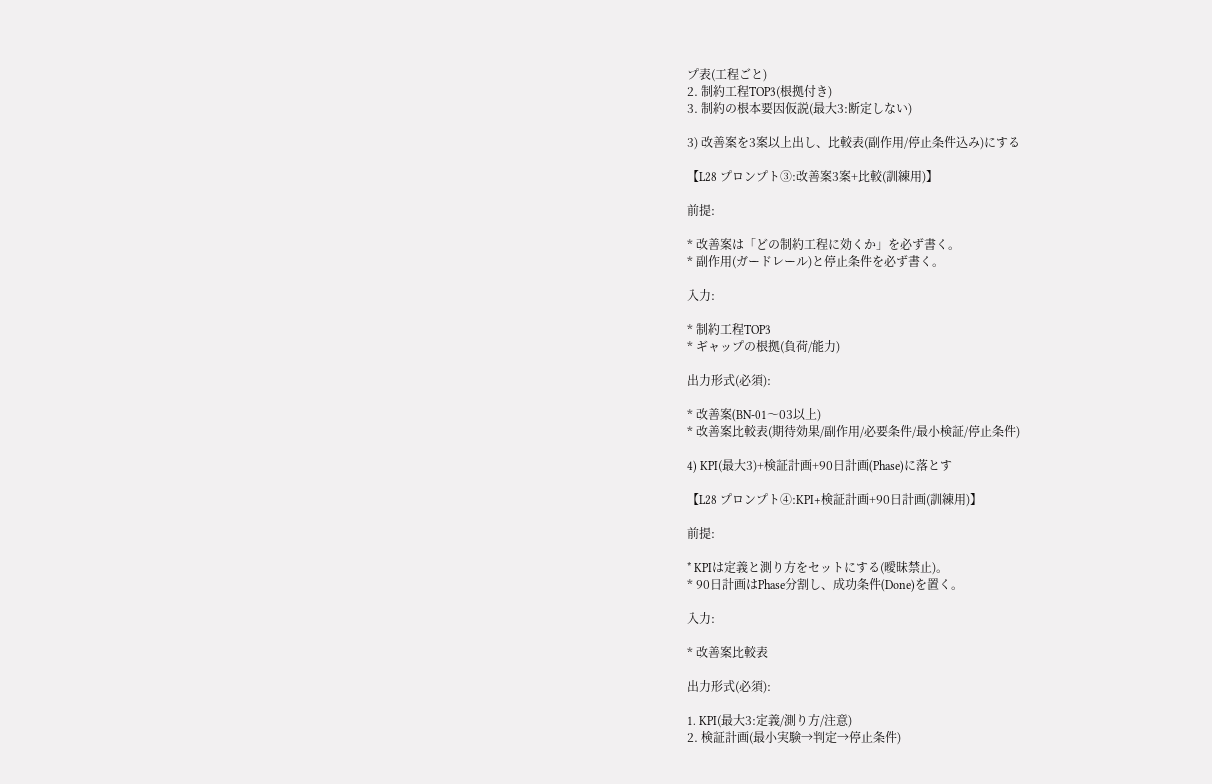プ表(工程ごと)
2. 制約工程TOP3(根拠付き)
3. 制約の根本要因仮説(最大3:断定しない)

3) 改善案を3案以上出し、比較表(副作用/停止条件込み)にする

【L28 プロンプト③:改善案3案+比較(訓練用)】

前提:

* 改善案は「どの制約工程に効くか」を必ず書く。
* 副作用(ガードレール)と停止条件を必ず書く。

入力:

* 制約工程TOP3
* ギャップの根拠(負荷/能力)

出力形式(必須):

* 改善案(BN-01〜03以上)
* 改善案比較表(期待効果/副作用/必要条件/最小検証/停止条件)

4) KPI(最大3)+検証計画+90日計画(Phase)に落とす

【L28 プロンプト④:KPI+検証計画+90日計画(訓練用)】

前提:

* KPIは定義と測り方をセットにする(曖昧禁止)。
* 90日計画はPhase分割し、成功条件(Done)を置く。

入力:

* 改善案比較表

出力形式(必須):

1. KPI(最大3:定義/測り方/注意)
2. 検証計画(最小実験→判定→停止条件)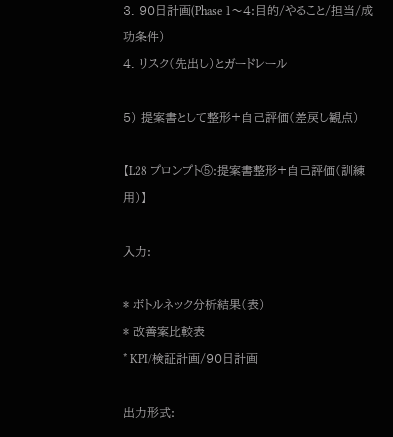3. 90日計画(Phase 1〜4:目的/やること/担当/成功条件)
4. リスク(先出し)とガードレール

5) 提案書として整形+自己評価(差戻し観点)

【L28 プロンプト⑤:提案書整形+自己評価(訓練用)】

入力:

* ボトルネック分析結果(表)
* 改善案比較表
* KPI/検証計画/90日計画

出力形式: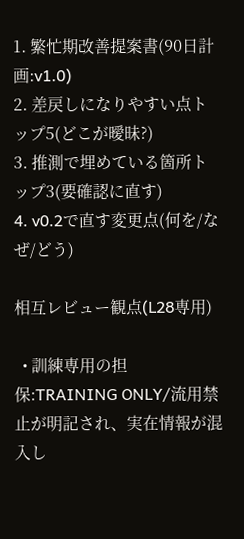1. 繁忙期改善提案書(90日計画:v1.0)
2. 差戻しになりやすい点トップ5(どこが曖昧?)
3. 推測で埋めている箇所トップ3(要確認に直す)
4. v0.2で直す変更点(何を/なぜ/どう)

相互レビュー観点(L28専用)

  • 訓練専用の担保:TRAINING ONLY/流用禁止が明記され、実在情報が混入し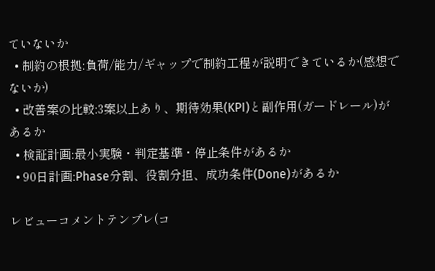ていないか
  • 制約の根拠:負荷/能力/ギャップで制約工程が説明できているか(感想でないか)
  • 改善案の比較:3案以上あり、期待効果(KPI)と副作用(ガードレール)があるか
  • 検証計画:最小実験・判定基準・停止条件があるか
  • 90日計画:Phase分割、役割分担、成功条件(Done)があるか

レビューコメントテンプレ(コ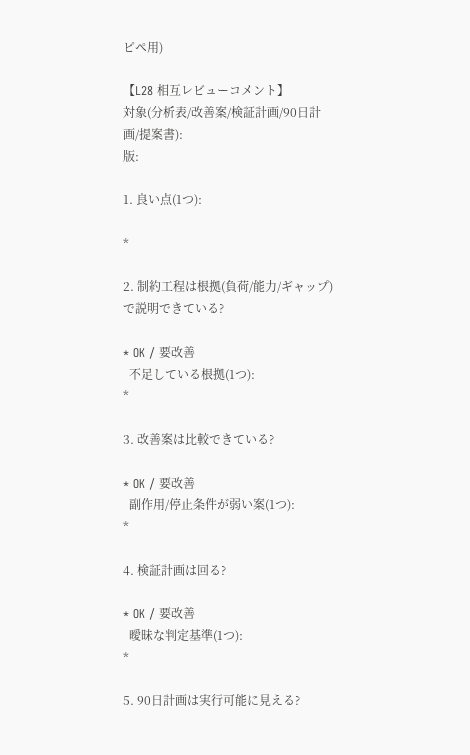ピペ用)

【L28 相互レビューコメント】
対象(分析表/改善案/検証計画/90日計画/提案書):
版:

1. 良い点(1つ):

*

2. 制約工程は根拠(負荷/能力/ギャップ)で説明できている?

* OK / 要改善
  不足している根拠(1つ):
*

3. 改善案は比較できている?

* OK / 要改善
  副作用/停止条件が弱い案(1つ):
*

4. 検証計画は回る?

* OK / 要改善
  曖昧な判定基準(1つ):
*

5. 90日計画は実行可能に見える?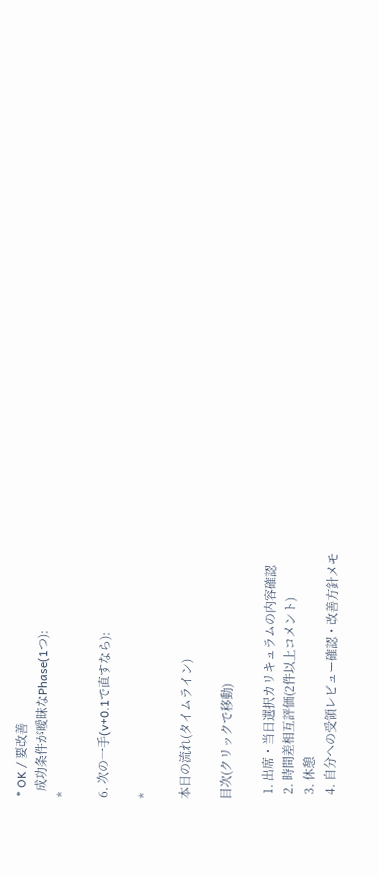* OK / 要改善
  成功条件が曖昧なPhase(1つ):
*

6. 次の一手(v+0.1で直すなら):

*

本日の流れ(タイムライン)

目次(クリックで移動)

  1. 出席・当日選択カリキュラムの内容確認
  2. 時間差相互評価(2件以上コメント)
  3. 休憩
  4. 自分への受領レビュー確認・改善方針メモ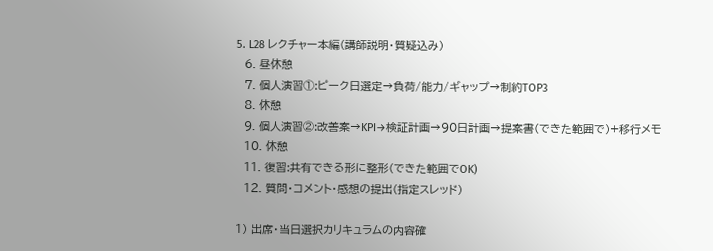5. L28 レクチャー本編(講師説明・質疑込み)
  6. 昼休憩
  7. 個人演習①:ピーク日選定→負荷/能力/ギャップ→制約TOP3
  8. 休憩
  9. 個人演習②:改善案→KPI→検証計画→90日計画→提案書(できた範囲で)+移行メモ
  10. 休憩
  11. 復習:共有できる形に整形(できた範囲でOK)
  12. 質問・コメント・感想の提出(指定スレッド)

1) 出席・当日選択カリキュラムの内容確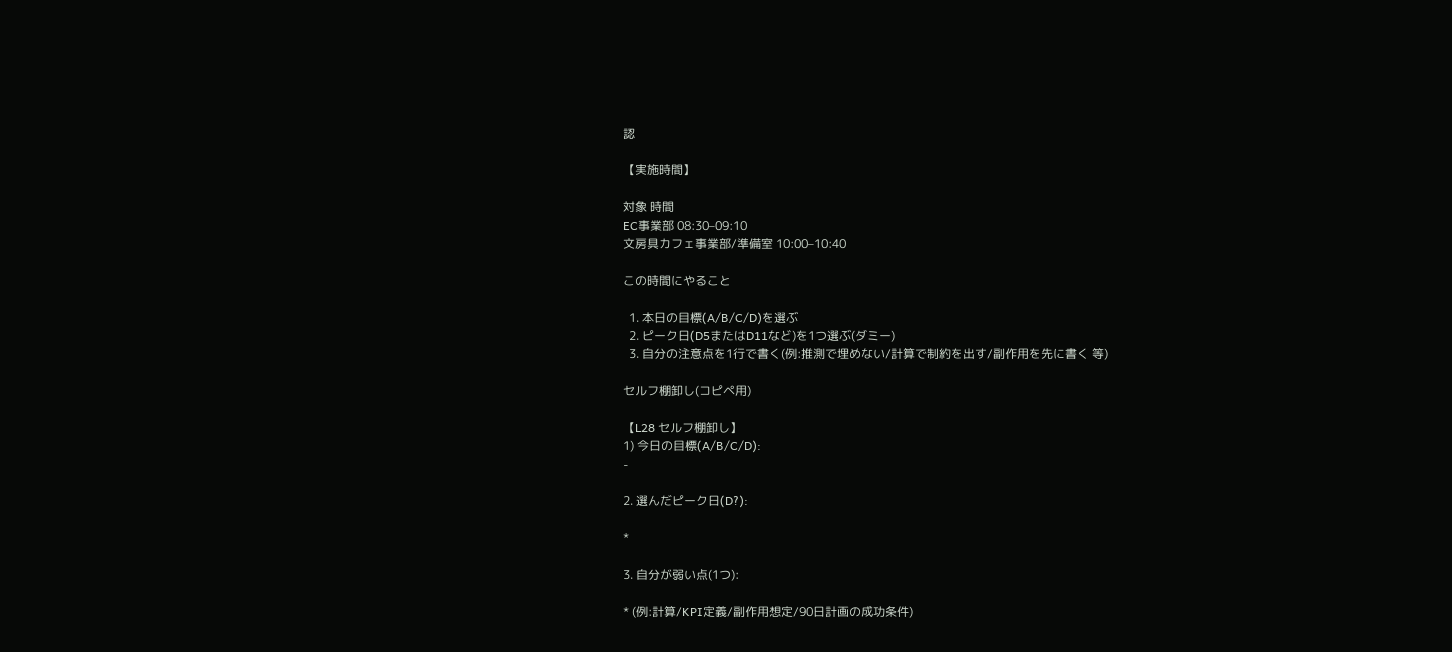認

【実施時間】

対象 時間
EC事業部 08:30–09:10
文房具カフェ事業部/準備室 10:00–10:40

この時間にやること

  1. 本日の目標(A/B/C/D)を選ぶ
  2. ピーク日(D5またはD11など)を1つ選ぶ(ダミー)
  3. 自分の注意点を1行で書く(例:推測で埋めない/計算で制約を出す/副作用を先に書く 等)

セルフ棚卸し(コピペ用)

【L28 セルフ棚卸し】
1) 今日の目標(A/B/C/D):
-

2. 選んだピーク日(D?):

*

3. 自分が弱い点(1つ):

* (例:計算/KPI定義/副作用想定/90日計画の成功条件)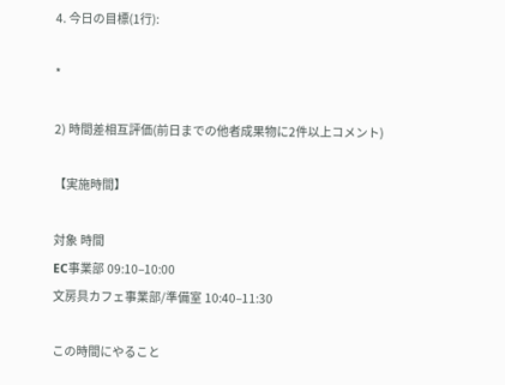4. 今日の目標(1行):

*

2) 時間差相互評価(前日までの他者成果物に2件以上コメント)

【実施時間】

対象 時間
EC事業部 09:10–10:00
文房具カフェ事業部/準備室 10:40–11:30

この時間にやること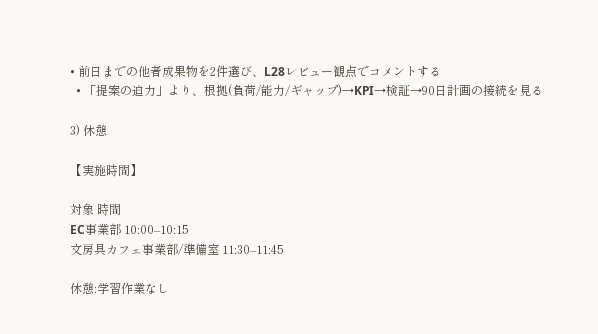• 前日までの他者成果物を2件選び、L28レビュー観点でコメントする
  • 「提案の迫力」より、根拠(負荷/能力/ギャップ)→KPI→検証→90日計画の接続を見る

3) 休憩

【実施時間】

対象 時間
EC事業部 10:00–10:15
文房具カフェ事業部/準備室 11:30–11:45

休憩:学習作業なし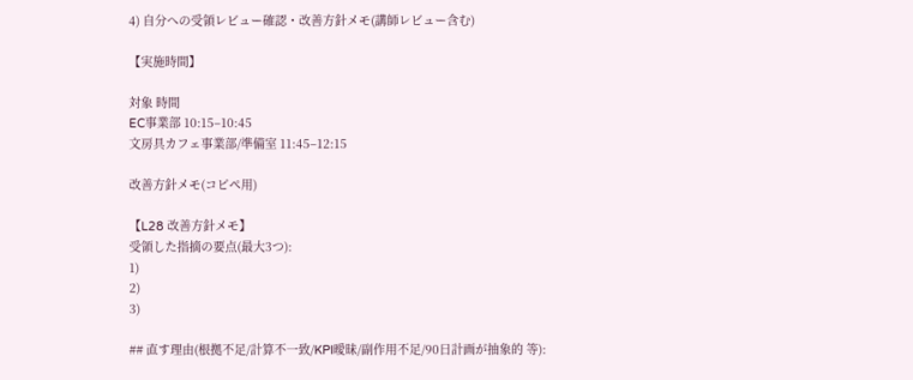4) 自分への受領レビュー確認・改善方針メモ(講師レビュー含む)

【実施時間】

対象 時間
EC事業部 10:15–10:45
文房具カフェ事業部/準備室 11:45–12:15

改善方針メモ(コピペ用)

【L28 改善方針メモ】
受領した指摘の要点(最大3つ):
1)
2)
3)

## 直す理由(根拠不足/計算不一致/KPI曖昧/副作用不足/90日計画が抽象的 等):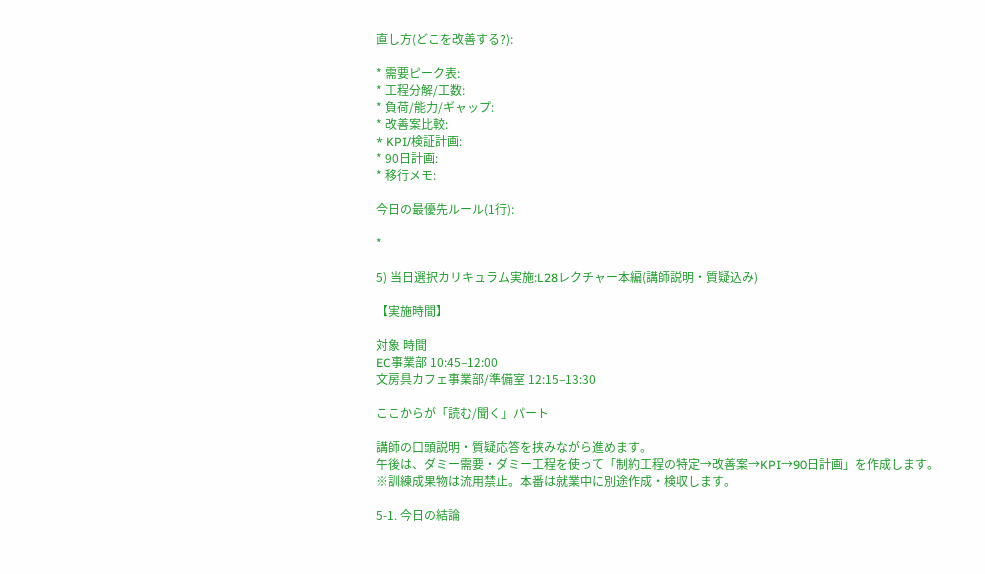直し方(どこを改善する?):

* 需要ピーク表:
* 工程分解/工数:
* 負荷/能力/ギャップ:
* 改善案比較:
* KPI/検証計画:
* 90日計画:
* 移行メモ:

今日の最優先ルール(1行):

*

5) 当日選択カリキュラム実施:L28レクチャー本編(講師説明・質疑込み)

【実施時間】

対象 時間
EC事業部 10:45–12:00
文房具カフェ事業部/準備室 12:15–13:30

ここからが「読む/聞く」パート

講師の口頭説明・質疑応答を挟みながら進めます。
午後は、ダミー需要・ダミー工程を使って「制約工程の特定→改善案→KPI→90日計画」を作成します。
※訓練成果物は流用禁止。本番は就業中に別途作成・検収します。

5-1. 今日の結論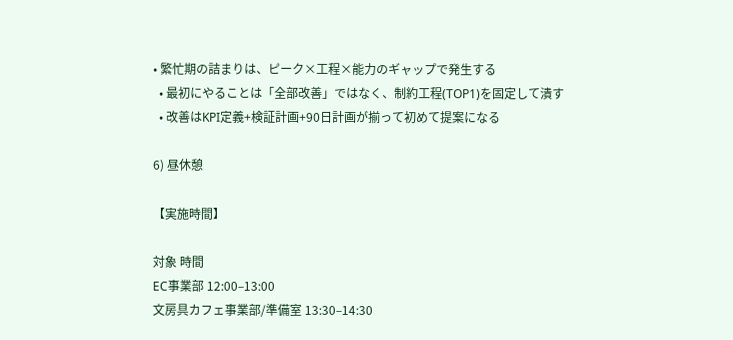• 繁忙期の詰まりは、ピーク×工程×能力のギャップで発生する
  • 最初にやることは「全部改善」ではなく、制約工程(TOP1)を固定して潰す
  • 改善はKPI定義+検証計画+90日計画が揃って初めて提案になる

6) 昼休憩

【実施時間】

対象 時間
EC事業部 12:00–13:00
文房具カフェ事業部/準備室 13:30–14:30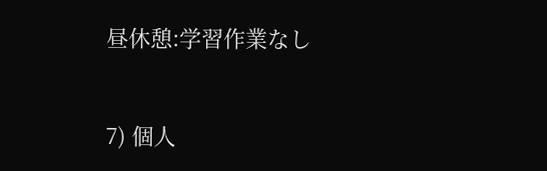昼休憩:学習作業なし


7) 個人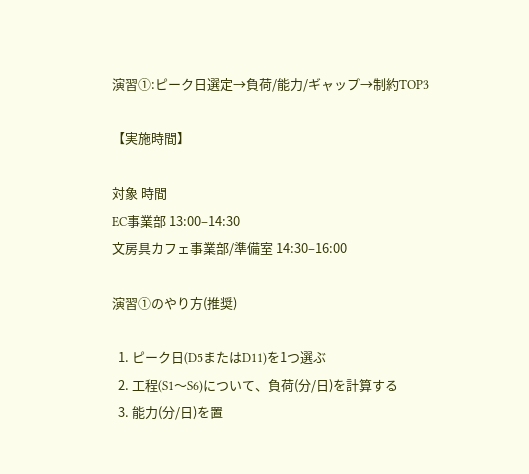演習①:ピーク日選定→負荷/能力/ギャップ→制約TOP3

【実施時間】

対象 時間
EC事業部 13:00–14:30
文房具カフェ事業部/準備室 14:30–16:00

演習①のやり方(推奨)

  1. ピーク日(D5またはD11)を1つ選ぶ
  2. 工程(S1〜S6)について、負荷(分/日)を計算する
  3. 能力(分/日)を置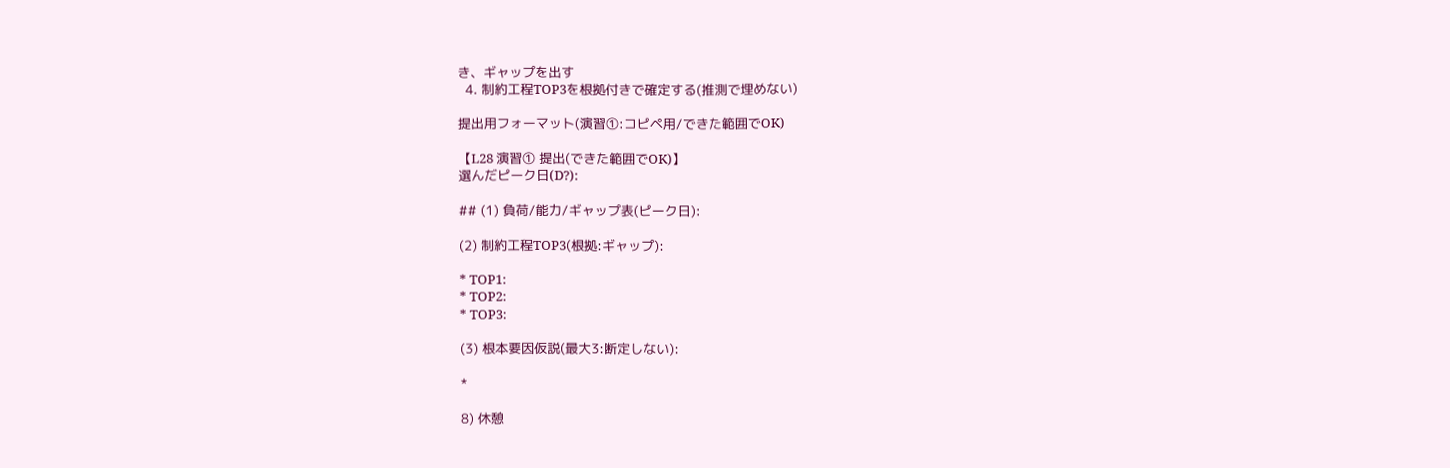き、ギャップを出す
  4. 制約工程TOP3を根拠付きで確定する(推測で埋めない)

提出用フォーマット(演習①:コピペ用/できた範囲でOK)

【L28 演習① 提出(できた範囲でOK)】
選んだピーク日(D?):

## (1) 負荷/能力/ギャップ表(ピーク日):

(2) 制約工程TOP3(根拠:ギャップ):

* TOP1:
* TOP2:
* TOP3:

(3) 根本要因仮説(最大3:断定しない):

*

8) 休憩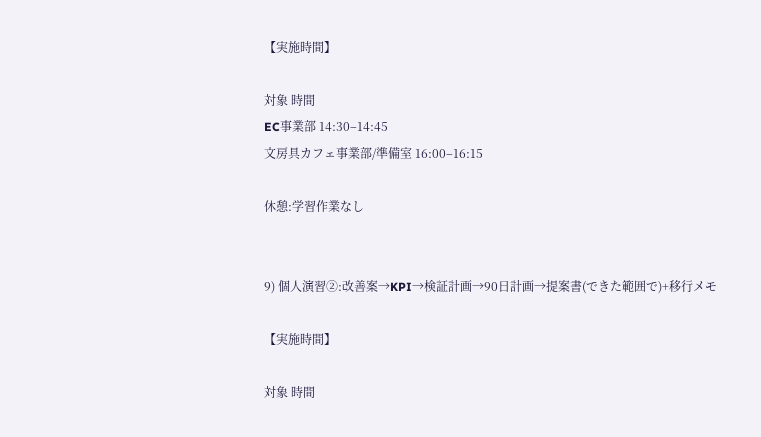【実施時間】

対象 時間
EC事業部 14:30–14:45
文房具カフェ事業部/準備室 16:00–16:15

休憩:学習作業なし


9) 個人演習②:改善案→KPI→検証計画→90日計画→提案書(できた範囲で)+移行メモ

【実施時間】

対象 時間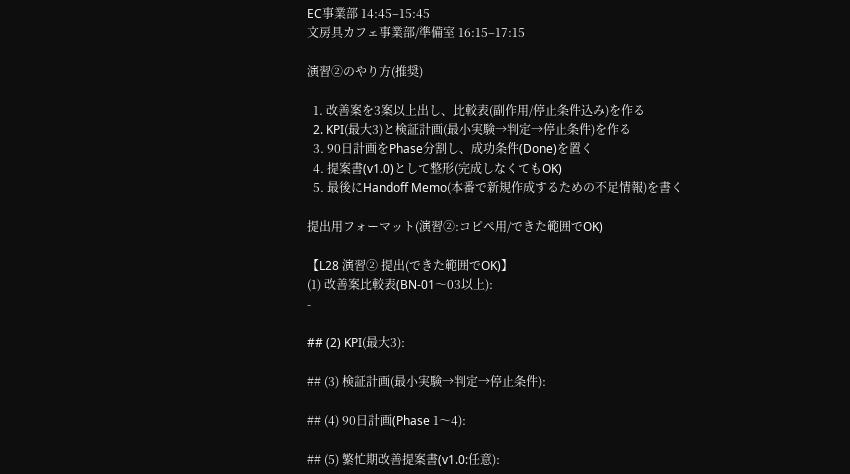EC事業部 14:45–15:45
文房具カフェ事業部/準備室 16:15–17:15

演習②のやり方(推奨)

  1. 改善案を3案以上出し、比較表(副作用/停止条件込み)を作る
  2. KPI(最大3)と検証計画(最小実験→判定→停止条件)を作る
  3. 90日計画をPhase分割し、成功条件(Done)を置く
  4. 提案書(v1.0)として整形(完成しなくてもOK)
  5. 最後にHandoff Memo(本番で新規作成するための不足情報)を書く

提出用フォーマット(演習②:コピペ用/できた範囲でOK)

【L28 演習② 提出(できた範囲でOK)】
(1) 改善案比較表(BN-01〜03以上):
-

## (2) KPI(最大3):

## (3) 検証計画(最小実験→判定→停止条件):

## (4) 90日計画(Phase 1〜4):

## (5) 繁忙期改善提案書(v1.0:任意):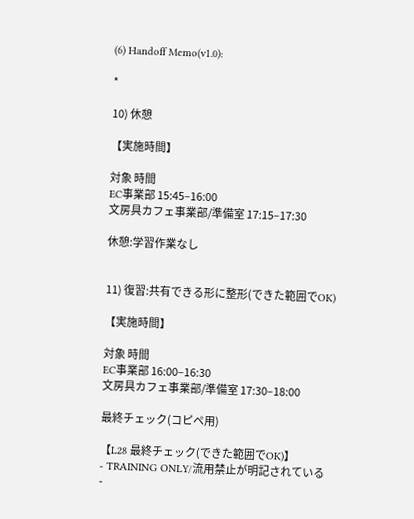(6) Handoff Memo(v1.0):

*

10) 休憩

【実施時間】

対象 時間
EC事業部 15:45–16:00
文房具カフェ事業部/準備室 17:15–17:30

休憩:学習作業なし


11) 復習:共有できる形に整形(できた範囲でOK)

【実施時間】

対象 時間
EC事業部 16:00–16:30
文房具カフェ事業部/準備室 17:30–18:00

最終チェック(コピペ用)

【L28 最終チェック(できた範囲でOK)】
- TRAINING ONLY/流用禁止が明記されている
-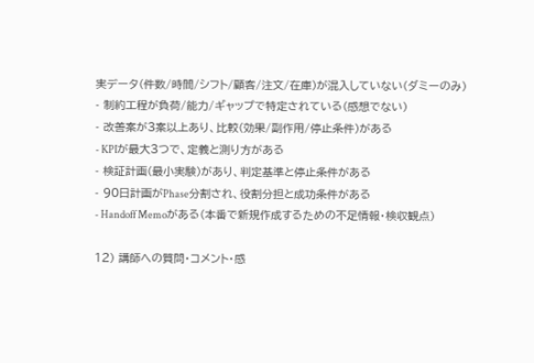実データ(件数/時間/シフト/顧客/注文/在庫)が混入していない(ダミーのみ)
- 制約工程が負荷/能力/ギャップで特定されている(感想でない)
- 改善案が3案以上あり、比較(効果/副作用/停止条件)がある
- KPIが最大3つで、定義と測り方がある
- 検証計画(最小実験)があり、判定基準と停止条件がある
- 90日計画がPhase分割され、役割分担と成功条件がある
- Handoff Memoがある(本番で新規作成するための不足情報・検収観点)

12) 講師への質問・コメント・感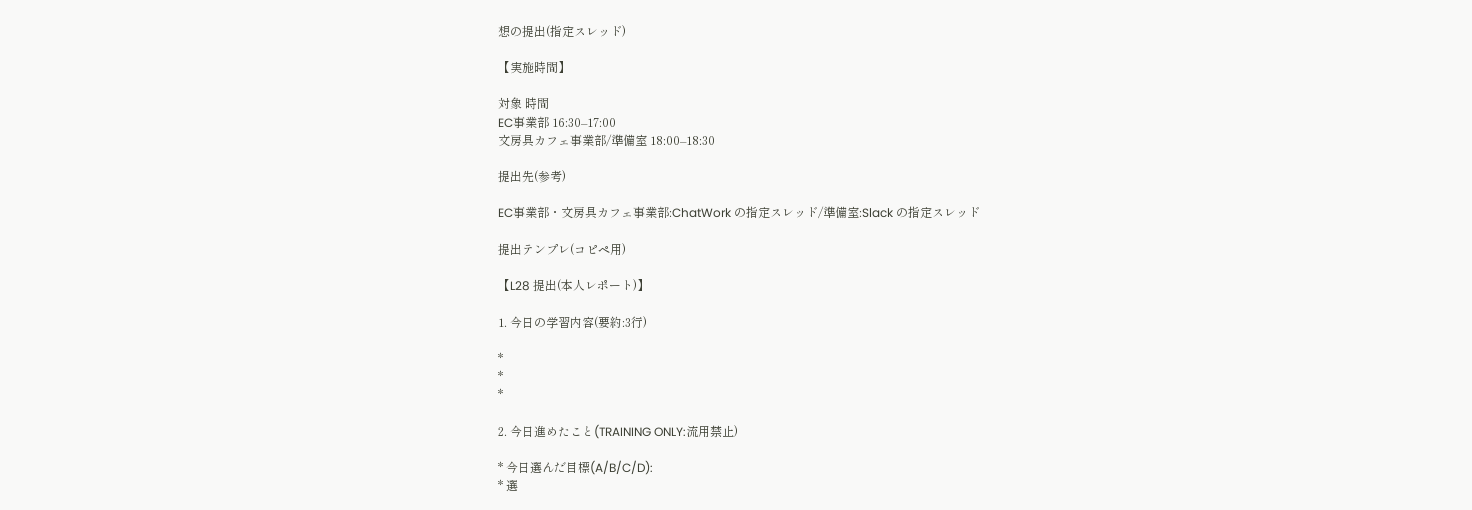想の提出(指定スレッド)

【実施時間】

対象 時間
EC事業部 16:30–17:00
文房具カフェ事業部/準備室 18:00–18:30

提出先(参考)

EC事業部・文房具カフェ事業部:ChatWork の指定スレッド/準備室:Slack の指定スレッド

提出テンプレ(コピペ用)

【L28 提出(本人レポート)】

1. 今日の学習内容(要約:3行)

*
*
*

2. 今日進めたこと(TRAINING ONLY:流用禁止)

* 今日選んだ目標(A/B/C/D):
* 選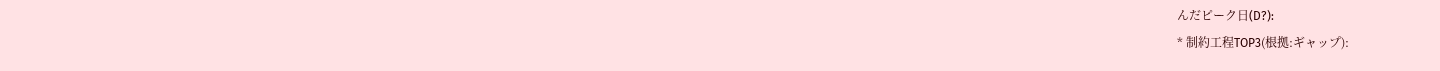んだピーク日(D?):
* 制約工程TOP3(根拠:ギャップ):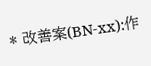* 改善案(BN-xx):作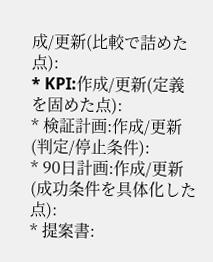成/更新(比較で詰めた点):
* KPI:作成/更新(定義を固めた点):
* 検証計画:作成/更新(判定/停止条件):
* 90日計画:作成/更新(成功条件を具体化した点):
* 提案書: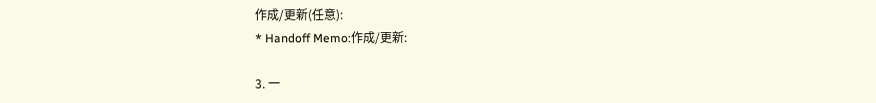作成/更新(任意):
* Handoff Memo:作成/更新:

3. 一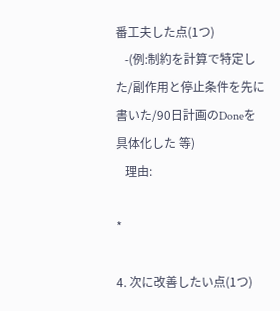番工夫した点(1つ)
   -(例:制約を計算で特定した/副作用と停止条件を先に書いた/90日計画のDoneを具体化した 等)
   理由:

*

4. 次に改善したい点(1つ)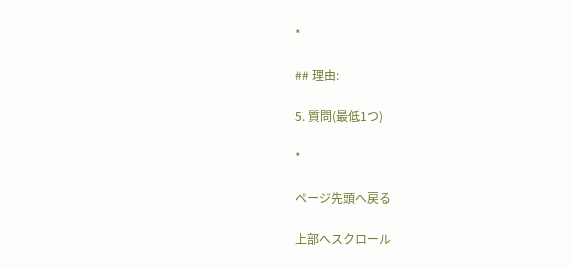*

## 理由:

5. 質問(最低1つ)

*

ページ先頭へ戻る

上部へスクロール